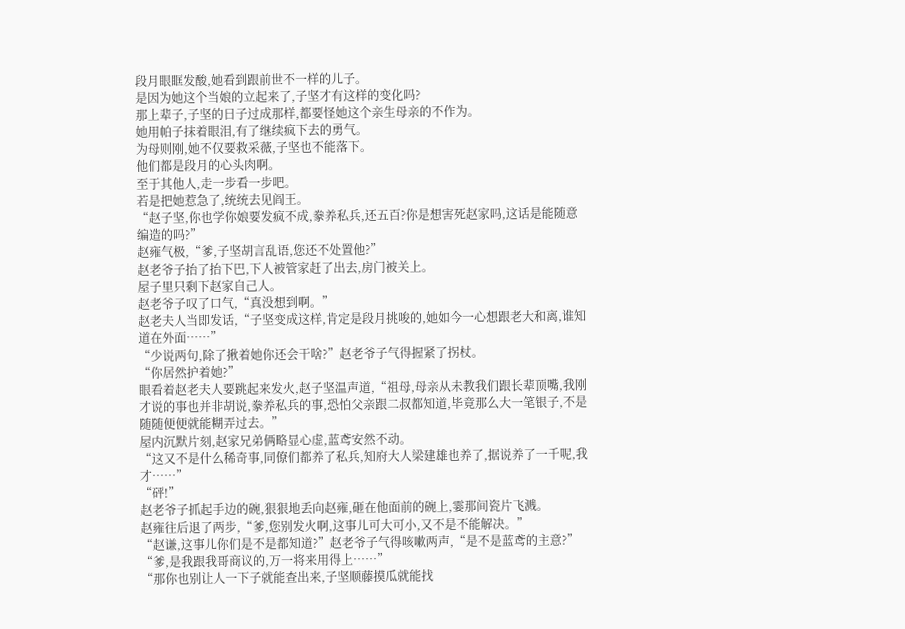段月眼眶发酸,她看到跟前世不一样的儿子。
是因为她这个当娘的立起来了,子坚才有这样的变化吗?
那上辈子,子坚的日子过成那样,都要怪她这个亲生母亲的不作为。
她用帕子抹着眼泪,有了继续疯下去的勇气。
为母则刚,她不仅要救采薇,子坚也不能落下。
他们都是段月的心头肉啊。
至于其他人,走一步看一步吧。
若是把她惹急了,统统去见阎王。
“赵子坚,你也学你娘要发疯不成,豢养私兵,还五百?你是想害死赵家吗,这话是能随意编造的吗?”
赵雍气极,“爹,子坚胡言乱语,您还不处置他?”
赵老爷子抬了抬下巴,下人被管家赶了出去,房门被关上。
屋子里只剩下赵家自己人。
赵老爷子叹了口气,“真没想到啊。”
赵老夫人当即发话,“子坚变成这样,肯定是段月挑唆的,她如今一心想跟老大和离,谁知道在外面……”
“少说两句,除了揪着她你还会干啥?”赵老爷子气得握紧了拐杖。
“你居然护着她?”
眼看着赵老夫人要跳起来发火,赵子坚温声道,“祖母,母亲从未教我们跟长辈顶嘴,我刚才说的事也并非胡说,豢养私兵的事,恐怕父亲跟二叔都知道,毕竟那么大一笔银子,不是随随便便就能糊弄过去。”
屋内沉默片刻,赵家兄弟俩略显心虚,蓝鸢安然不动。
“这又不是什么稀奇事,同僚们都养了私兵,知府大人梁建雄也养了,据说养了一千呢,我才……”
“砰!”
赵老爷子抓起手边的碗,狠狠地丢向赵雍,砸在他面前的碗上,霎那间瓷片飞溅。
赵雍往后退了两步,“爹,您别发火啊,这事儿可大可小,又不是不能解决。”
“赵谦,这事儿你们是不是都知道?”赵老爷子气得咳嗽两声,“是不是蓝鸢的主意?”
“爹,是我跟我哥商议的,万一将来用得上……”
“那你也别让人一下子就能查出来,子坚顺藤摸瓜就能找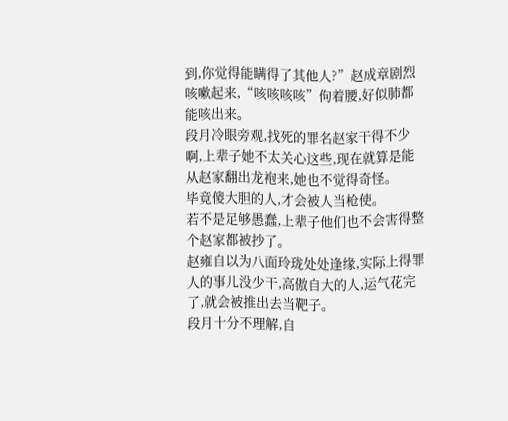到,你觉得能瞒得了其他人?”赵成章剧烈咳嗽起来,“咳咳咳咳”佝着腰,好似肺都能咳出来。
段月冷眼旁观,找死的罪名赵家干得不少啊,上辈子她不太关心这些,现在就算是能从赵家翻出龙袍来,她也不觉得奇怪。
毕竟傻大胆的人,才会被人当枪使。
若不是足够愚蠢,上辈子他们也不会害得整个赵家都被抄了。
赵雍自以为八面玲珑处处逢缘,实际上得罪人的事儿没少干,高傲自大的人,运气花完了,就会被推出去当靶子。
段月十分不理解,自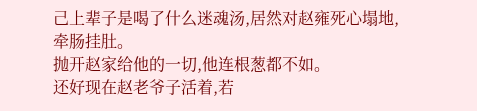己上辈子是喝了什么迷魂汤,居然对赵雍死心塌地,牵肠挂肚。
抛开赵家给他的一切,他连根葱都不如。
还好现在赵老爷子活着,若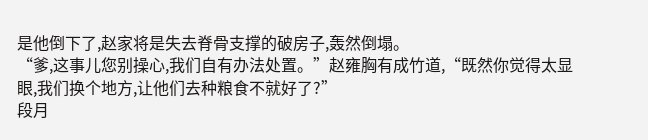是他倒下了,赵家将是失去脊骨支撑的破房子,轰然倒塌。
“爹,这事儿您别操心,我们自有办法处置。”赵雍胸有成竹道,“既然你觉得太显眼,我们换个地方,让他们去种粮食不就好了?”
段月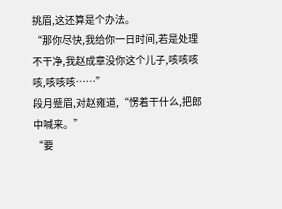挑眉,这还算是个办法。
“那你尽快,我给你一日时间,若是处理不干净,我赵成章没你这个儿子,咳咳咳咳,咳咳咳……”
段月蹙眉,对赵雍道,“愣着干什么,把郎中喊来。”
“要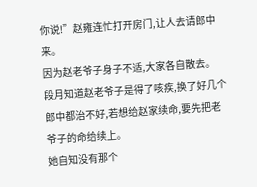你说!”赵雍连忙打开房门,让人去请郎中来。
因为赵老爷子身子不适,大家各自散去。
段月知道赵老爷子是得了咳疾,换了好几个郎中都治不好,若想给赵家续命,要先把老爷子的命给续上。
她自知没有那个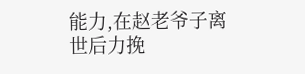能力,在赵老爷子离世后力挽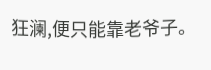狂澜,便只能靠老爷子。